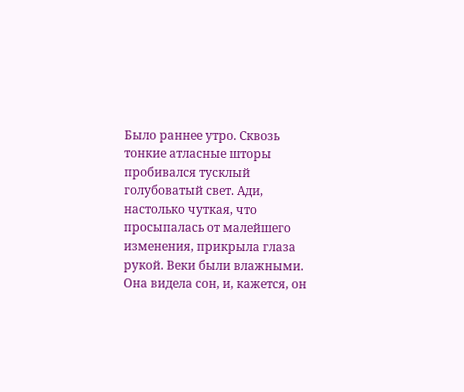Было раннее утро. Сквозь тонкие атласные шторы пробивался тусклый голубоватый свет. Ади, настолько чуткая, что просыпалась от малейшего изменения, прикрыла глаза рукой. Веки были влажными. Она видела сон, и, кажется, он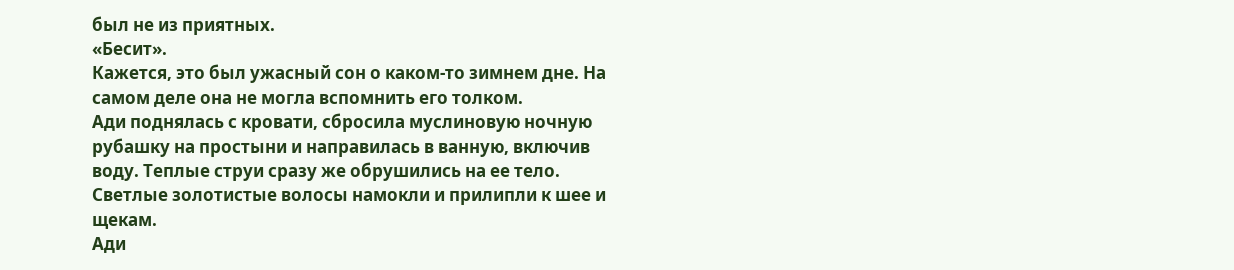был не из приятных.
«Бесит».
Кажется, это был ужасный сон о каком-то зимнем дне. На самом деле она не могла вспомнить его толком.
Ади поднялась с кровати, сбросила муслиновую ночную рубашку на простыни и направилась в ванную, включив воду. Теплые струи сразу же обрушились на ее тело. Светлые золотистые волосы намокли и прилипли к шее и щекам.
Ади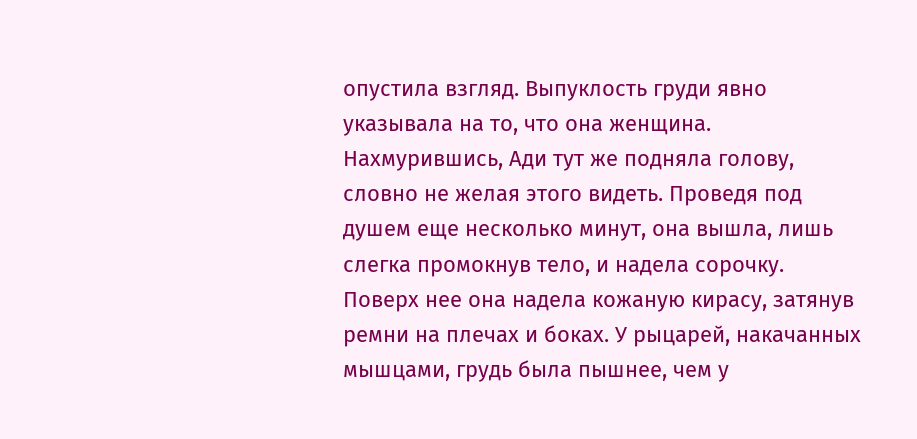опустила взгляд. Выпуклость груди явно указывала на то, что она женщина. Нахмурившись, Ади тут же подняла голову, словно не желая этого видеть. Проведя под душем еще несколько минут, она вышла, лишь слегка промокнув тело, и надела сорочку.
Поверх нее она надела кожаную кирасу, затянув ремни на плечах и боках. У рыцарей, накачанных мышцами, грудь была пышнее, чем у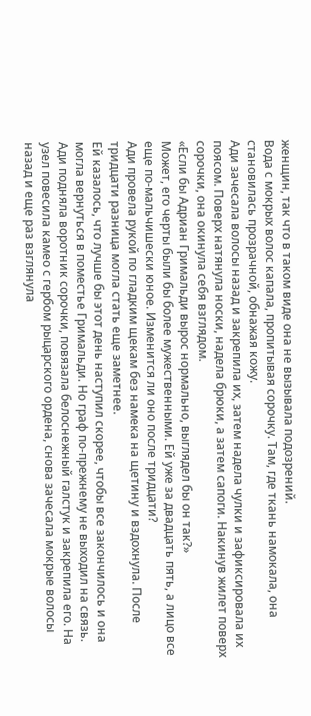женщин, так что в таком виде она не вызывала подозрений.
Вода с мокрых волос капала, пропитывая сорочку. Там, где ткань намокала, она становилась прозрачной, обнажая кожу.
Ади зачесала волосы назад и закрепила их, затем надела чулки и зафиксировала их поясом. Поверх натянула носки, надела брюки, а затем сапоги. Накинув жилет поверх сорочки, она окинула себя взглядом.
«Если бы Адриан Гримальди вырос нормально, выглядел бы он так?»
Может, его черты были бы более мужественными. Ей уже за двадцать пять, а лицо все еще по-мальчишески юное. Изменится ли оно после тридцати?
Ади провела рукой по гладким щекам без намека на щетину и вздохнула. После тридцати разница могла стать еще заметнее.
Ей казалось, что лучше бы этот день наступил скорее, чтобы все закончилось и она могла вернуться в поместье Гримальди. Но граф по-прежнему не выходил на связь.
Ади подняла воротник сорочки, повязала белоснежный галстук и закрепила его. На узел повесила камео с гербом рыцарского ордена, снова зачесала мокрые волосы назад и еще раз взглянула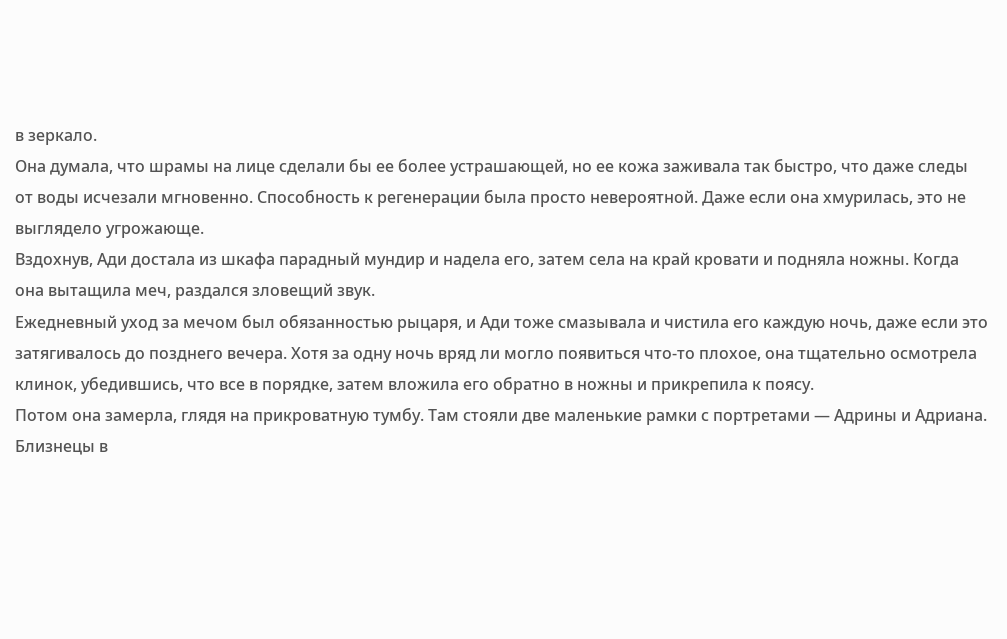в зеркало.
Она думала, что шрамы на лице сделали бы ее более устрашающей, но ее кожа заживала так быстро, что даже следы от воды исчезали мгновенно. Способность к регенерации была просто невероятной. Даже если она хмурилась, это не выглядело угрожающе.
Вздохнув, Ади достала из шкафа парадный мундир и надела его, затем села на край кровати и подняла ножны. Когда она вытащила меч, раздался зловещий звук.
Ежедневный уход за мечом был обязанностью рыцаря, и Ади тоже смазывала и чистила его каждую ночь, даже если это затягивалось до позднего вечера. Хотя за одну ночь вряд ли могло появиться что-то плохое, она тщательно осмотрела клинок, убедившись, что все в порядке, затем вложила его обратно в ножны и прикрепила к поясу.
Потом она замерла, глядя на прикроватную тумбу. Там стояли две маленькие рамки с портретами — Адрины и Адриана.
Близнецы в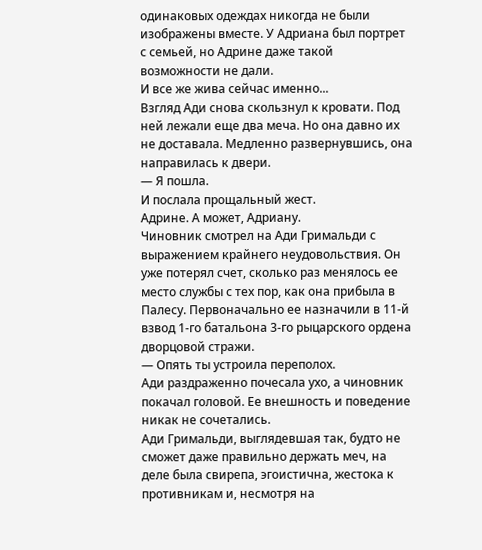одинаковых одеждах никогда не были изображены вместе. У Адриана был портрет с семьей, но Адрине даже такой возможности не дали.
И все же жива сейчас именно...
Взгляд Ади снова скользнул к кровати. Под ней лежали еще два меча. Но она давно их не доставала. Медленно развернувшись, она направилась к двери.
— Я пошла.
И послала прощальный жест.
Адрине. А может, Адриану.
Чиновник смотрел на Ади Гримальди с выражением крайнего неудовольствия. Он уже потерял счет, сколько раз менялось ее место службы с тех пор, как она прибыла в Палесу. Первоначально ее назначили в 11-й взвод 1-го батальона 3-го рыцарского ордена дворцовой стражи.
— Опять ты устроила переполох.
Ади раздраженно почесала ухо, а чиновник покачал головой. Ее внешность и поведение никак не сочетались.
Ади Гримальди, выглядевшая так, будто не сможет даже правильно держать меч, на деле была свирепа, эгоистична, жестока к противникам и, несмотря на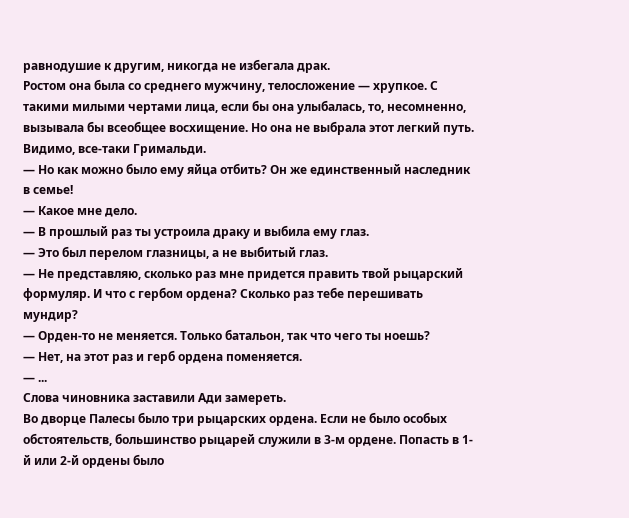равнодушие к другим, никогда не избегала драк.
Ростом она была со среднего мужчину, телосложение — хрупкое. С такими милыми чертами лица, если бы она улыбалась, то, несомненно, вызывала бы всеобщее восхищение. Но она не выбрала этот легкий путь. Видимо, все-таки Гримальди.
— Но как можно было ему яйца отбить? Он же единственный наследник в семье!
— Какое мне дело.
— В прошлый раз ты устроила драку и выбила ему глаз.
— Это был перелом глазницы, а не выбитый глаз.
— Не представляю, сколько раз мне придется править твой рыцарский формуляр. И что с гербом ордена? Сколько раз тебе перешивать мундир?
— Орден-то не меняется. Только батальон, так что чего ты ноешь?
— Нет, на этот раз и герб ордена поменяется.
— ...
Слова чиновника заставили Ади замереть.
Во дворце Палесы было три рыцарских ордена. Если не было особых обстоятельств, большинство рыцарей служили в 3-м ордене. Попасть в 1-й или 2-й ордены было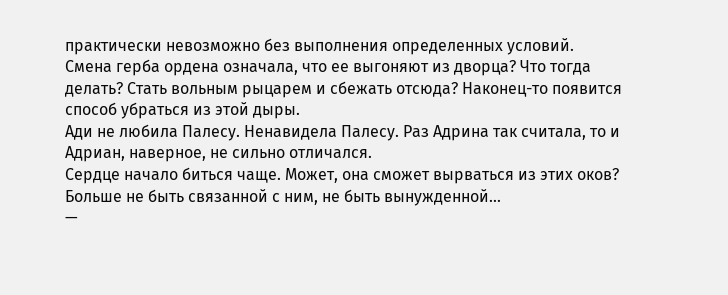практически невозможно без выполнения определенных условий.
Смена герба ордена означала, что ее выгоняют из дворца? Что тогда делать? Стать вольным рыцарем и сбежать отсюда? Наконец-то появится способ убраться из этой дыры.
Ади не любила Палесу. Ненавидела Палесу. Раз Адрина так считала, то и Адриан, наверное, не сильно отличался.
Сердце начало биться чаще. Может, она сможет вырваться из этих оков? Больше не быть связанной с ним, не быть вынужденной...
—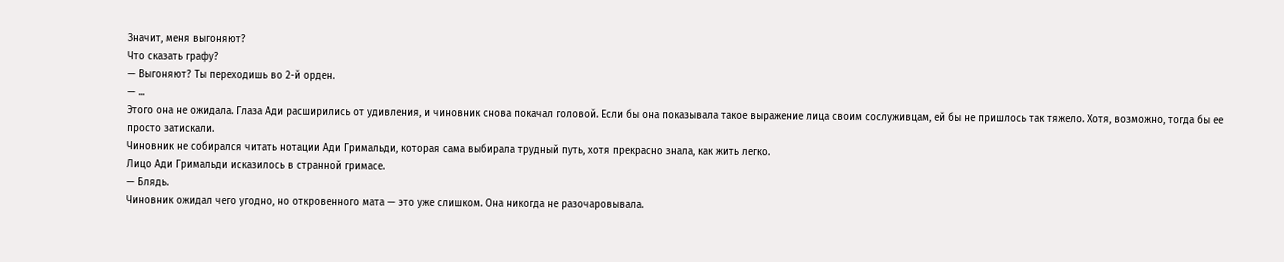Значит, меня выгоняют?
Что сказать графу?
— Выгоняют? Ты переходишь во 2-й орден.
— ...
Этого она не ожидала. Глаза Ади расширились от удивления, и чиновник снова покачал головой. Если бы она показывала такое выражение лица своим сослуживцам, ей бы не пришлось так тяжело. Хотя, возможно, тогда бы ее просто затискали.
Чиновник не собирался читать нотации Ади Гримальди, которая сама выбирала трудный путь, хотя прекрасно знала, как жить легко.
Лицо Ади Гримальди исказилось в странной гримасе.
— Блядь.
Чиновник ожидал чего угодно, но откровенного мата — это уже слишком. Она никогда не разочаровывала.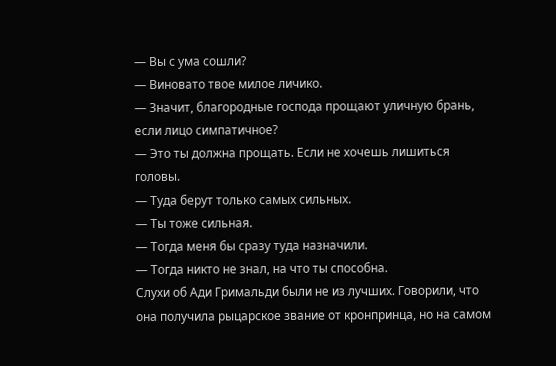— Вы с ума сошли?
— Виновато твое милое личико.
— Значит, благородные господа прощают уличную брань, если лицо симпатичное?
— Это ты должна прощать. Если не хочешь лишиться головы.
— Туда берут только самых сильных.
— Ты тоже сильная.
— Тогда меня бы сразу туда назначили.
— Тогда никто не знал, на что ты способна.
Слухи об Ади Гримальди были не из лучших. Говорили, что она получила рыцарское звание от кронпринца, но на самом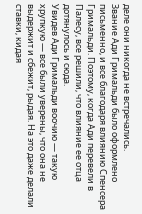деле они никогда не встречались.
Звание Ади Гримальди было оформлено письменно, и все благодаря влиянию Спенсера Гримальди. Поэтому, когда Ади перевели в Палесу, все решили, что влияние ее отца дотянулось и сюда.
Увидев Ади Гримальди воочию — такую хрупкую — все были уверены, что она не выдержит и сбежит, рыдая. На это даже делали ставки, кидая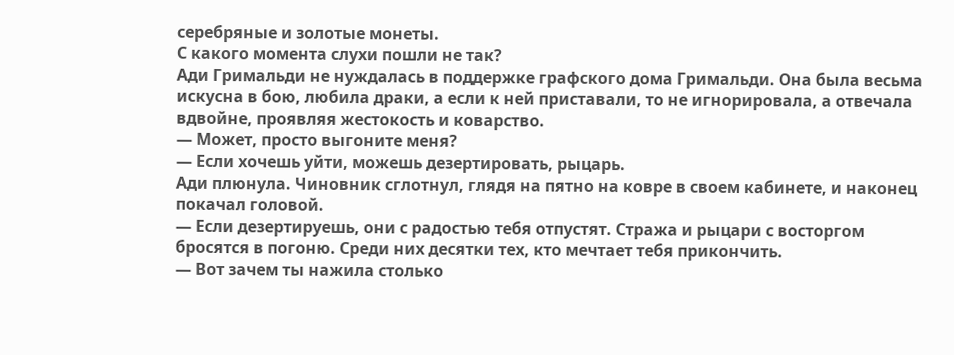серебряные и золотые монеты.
С какого момента слухи пошли не так?
Ади Гримальди не нуждалась в поддержке графского дома Гримальди. Она была весьма искусна в бою, любила драки, а если к ней приставали, то не игнорировала, а отвечала вдвойне, проявляя жестокость и коварство.
— Может, просто выгоните меня?
— Если хочешь уйти, можешь дезертировать, рыцарь.
Ади плюнула. Чиновник сглотнул, глядя на пятно на ковре в своем кабинете, и наконец покачал головой.
— Если дезертируешь, они с радостью тебя отпустят. Стража и рыцари с восторгом бросятся в погоню. Среди них десятки тех, кто мечтает тебя прикончить.
— Вот зачем ты нажила столько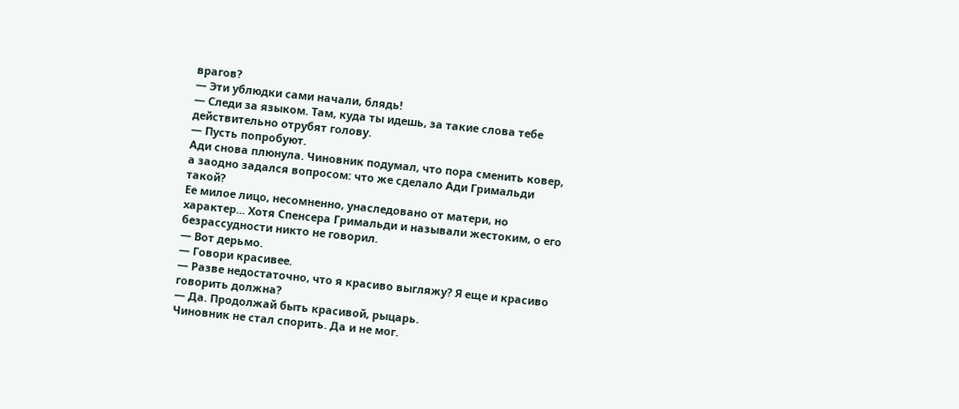врагов?
— Эти ублюдки сами начали, блядь!
— Следи за языком. Там, куда ты идешь, за такие слова тебе действительно отрубят голову.
— Пусть попробуют.
Ади снова плюнула. Чиновник подумал, что пора сменить ковер, а заодно задался вопросом: что же сделало Ади Гримальди такой?
Ее милое лицо, несомненно, унаследовано от матери, но характер... Хотя Спенсера Гримальди и называли жестоким, о его безрассудности никто не говорил.
— Вот дерьмо.
— Говори красивее.
— Разве недостаточно, что я красиво выгляжу? Я еще и красиво говорить должна?
— Да. Продолжай быть красивой, рыцарь.
Чиновник не стал спорить. Да и не мог.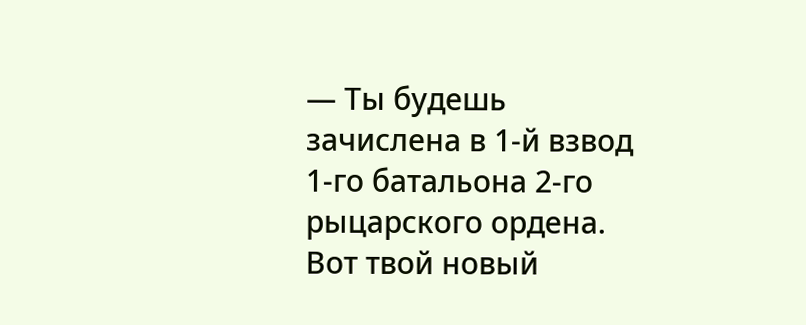— Ты будешь зачислена в 1-й взвод 1-го батальона 2-го рыцарского ордена. Вот твой новый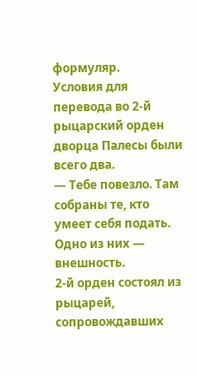формуляр.
Условия для перевода во 2-й рыцарский орден дворца Палесы были всего два.
— Тебе повезло. Там собраны те, кто умеет себя подать.
Одно из них — внешность.
2-й орден состоял из рыцарей, сопровождавших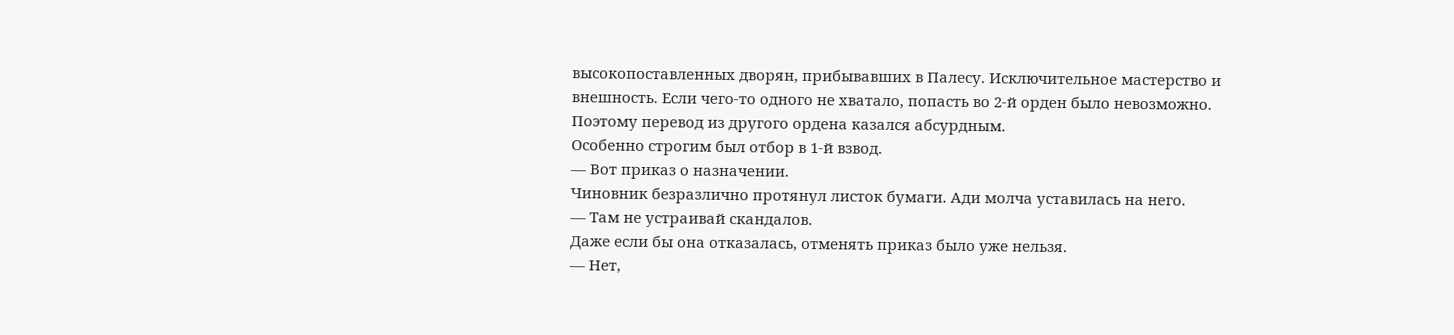высокопоставленных дворян, прибывавших в Палесу. Исключительное мастерство и внешность. Если чего-то одного не хватало, попасть во 2-й орден было невозможно. Поэтому перевод из другого ордена казался абсурдным.
Особенно строгим был отбор в 1-й взвод.
— Вот приказ о назначении.
Чиновник безразлично протянул листок бумаги. Ади молча уставилась на него.
— Там не устраивай скандалов.
Даже если бы она отказалась, отменять приказ было уже нельзя.
— Нет,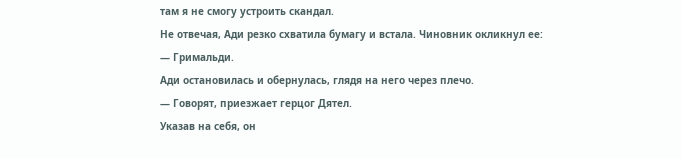там я не смогу устроить скандал.
Не отвечая, Ади резко схватила бумагу и встала. Чиновник окликнул ее:
— Гримальди.
Ади остановилась и обернулась, глядя на него через плечо.
— Говорят, приезжает герцог Дятел.
Указав на себя, он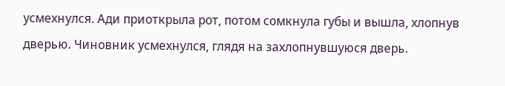усмехнулся. Ади приоткрыла рот, потом сомкнула губы и вышла, хлопнув дверью. Чиновник усмехнулся, глядя на захлопнувшуюся дверь.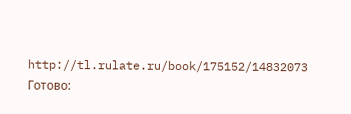http://tl.rulate.ru/book/175152/14832073
Готово: